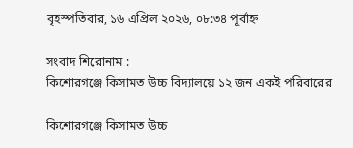বৃহস্পতিবার, ১৬ এপ্রিল ২০২৬, ০৮:৩৪ পূর্বাহ্ন

সংবাদ শিরোনাম :
কিশোরগঞ্জে কিসামত উচ্চ বিদ্যালয়ে ১২ জন একই পরিবারের

কিশোরগঞ্জে কিসামত উচ্চ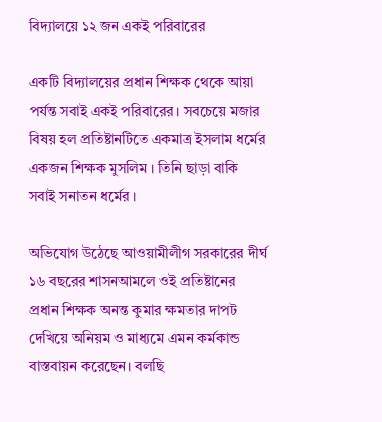বিদ্যালয়ে ১২ জন একই পরিবারের

একটি বিদ্যালয়ের প্রধান শিক্ষক থেকে আয়া পর্যন্ত সবাই একই পরিবারের। সবচেয়ে মজার বিষয় হল প্রতিষ্টানটিতে একমাত্র ইসলাম ধর্মের একজন শিক্ষক মুসলিম । তিনি ছাড়া বাকি সবাই সনাতন ধর্মের ।

অভিযোগ উঠেছে আওয়ামীলীগ সরকারের দীর্ঘ ১৬ বছরের শাসনআমলে ওই প্রতিষ্টানের প্রধান শিক্ষক অনন্ত কুমার ক্ষমতার দাপট দেখিয়ে অনিয়ম ও মাধ্যমে এমন কর্মকান্ড বাস্তবায়ন করেছেন। বলছি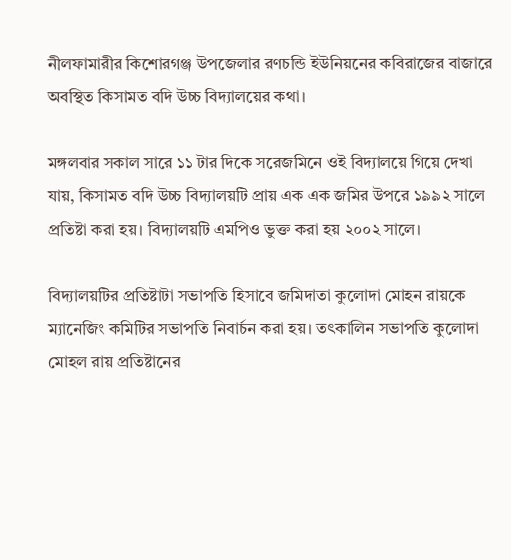নীলফামারীর কিশোরগঞ্জ উপজেলার রণচন্ডি ইউনিয়নের কবিরাজের বাজারে অবস্থিত কিসামত বদি উচ্চ বিদ্যালয়ের কথা।

মঙ্গলবার সকাল সারে ১১ টার দিকে সরেজমিনে ওই বিদ্যালয়ে গিয়ে দেখা যায়, কিসামত বদি উচ্চ বিদ্যালয়টি প্রায় এক এক জমির উপরে ১৯৯২ সালে প্রতিষ্টা করা হয়। বিদ্যালয়টি এমপিও ভুক্ত করা হয় ২০০২ সালে।

বিদ্যালয়টির প্রতিষ্টাটা সভাপতি হিসাবে জমিদাতা কুলোদা মোহন রায়কে ম্যানেজিং কমিটির সভাপতি নিবার্চন করা হয়। তৎকালিন সভাপতি কুলোদা মোহল রায় প্রতিষ্টানের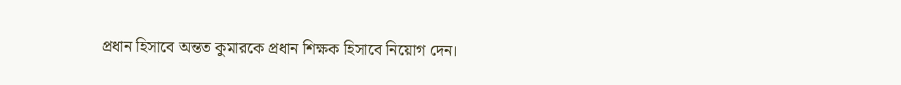প্রধান হিসাবে অন্তত কুমারকে প্রধান শিক্ষক হিসাবে নিয়োগ দেন।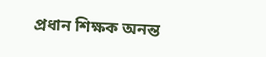প্রধান শিক্ষক অনন্ত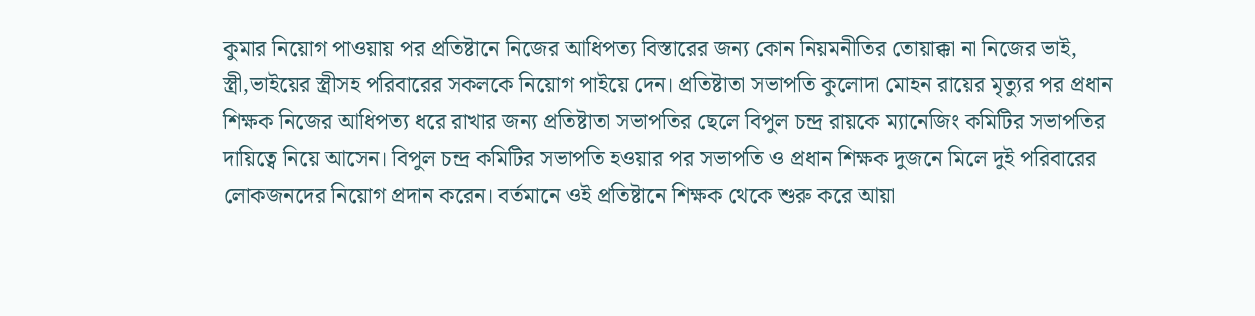কুমার নিয়োগ পাওয়ায় পর প্রতিষ্টানে নিজের আধিপত্য বিস্তারের জন্য কোন নিয়মনীতির তোয়াক্কা না নিজের ভাই, স্ত্রী,ভাইয়ের স্ত্রীসহ পরিবারের সকলকে নিয়োগ পাইয়ে দেন। প্রতিষ্টাতা সভাপতি কুলোদা মোহন রায়ের মৃত্যুর পর প্রধান শিক্ষক নিজের আধিপত্য ধরে রাখার জন্য প্রতিষ্টাতা সভাপতির ছেলে বিপুল চন্দ্র রায়কে ম্যানেজিং কমিটির সভাপতির দায়িত্বে নিয়ে আসেন। বিপুল চন্দ্র কমিটির সভাপতি হওয়ার পর সভাপতি ও প্রধান শিক্ষক দুজনে মিলে দুই পরিবারের লোকজনদের নিয়োগ প্রদান করেন। বর্তমানে ওই প্রতিষ্টানে শিক্ষক থেকে শুরু করে আয়া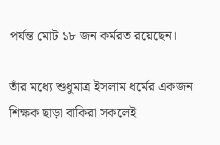পর্যন্ত মোট ১৮ জন কর্মরত রয়েছেন।

তাঁর মধ্যে শুধুমাত্র ইসলাম ধর্মের একজন শিক্ষক ছাড়া বাকিরা সকলেই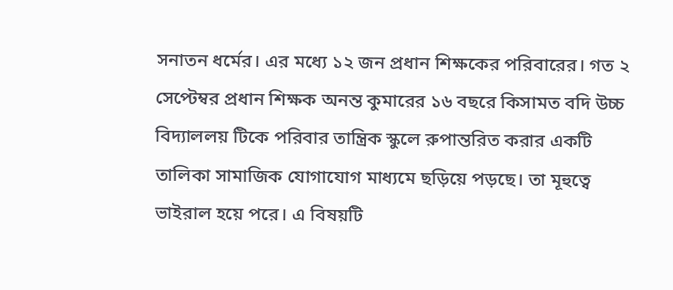সনাতন ধর্মের। এর মধ্যে ১২ জন প্রধান শিক্ষকের পরিবারের। গত ২ সেপ্টেম্বর প্রধান শিক্ষক অনন্ত কুমারের ১৬ বছরে কিসামত বদি উচ্চ বিদ্যাললয় টিকে পরিবার তান্ত্রিক স্কুলে রুপান্তরিত করার একটি তালিকা সামাজিক যোগাযোগ মাধ্যমে ছড়িয়ে পড়ছে। তা মূহুত্বে ভাইরাল হয়ে পরে। এ বিষয়টি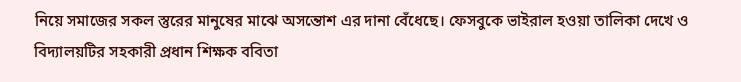নিয়ে সমাজের সকল স্তুরের মানুষের মাঝে অসন্তোশ এর দানা বেঁধেছে। ফেসবুকে ভাইরাল হওয়া তালিকা দেখে ও বিদ্যালয়টির সহকারী প্রধান শিক্ষক ববিতা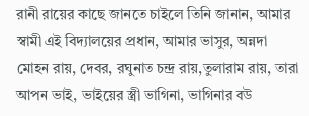রানী রায়ের কাছে জানতে চাইলে তিনি জানান, আমার স্বামী এই বিদ্যালয়ের প্রধান, আমার ভাসুর, অন্নদা মোহন রায়, দেবর, রঘুনাত চন্দ্র রায়,তুলারাম রায়, তারা আপন ভাই, ভাইয়ের স্ত্রী ভাগিনা, ভাগিনার বউ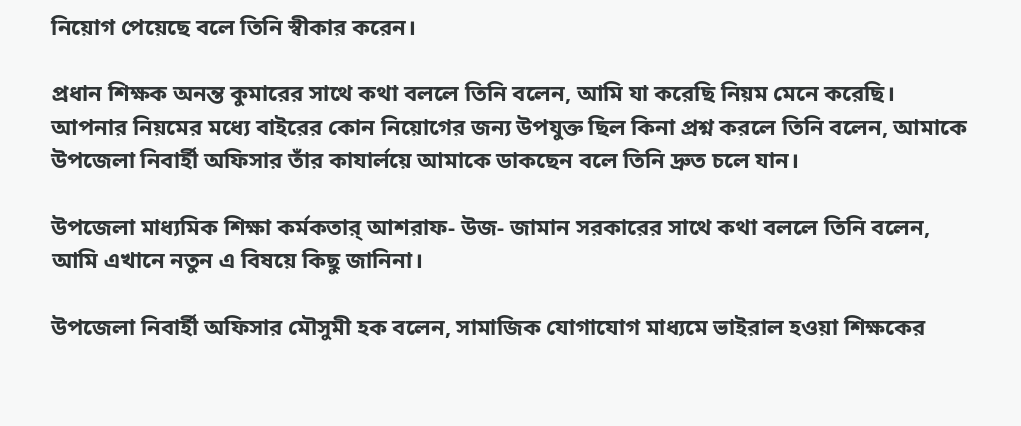নিয়োগ পেয়েছে বলে তিনি স্বীকার করেন।

প্রধান শিক্ষক অনন্ত কুমারের সাথে কথা বললে তিনি বলেন, আমি যা করেছি নিয়ম মেনে করেছি। আপনার নিয়মের মধ্যে বাইরের কোন নিয়োগের জন্য উপযুক্ত ছিল কিনা প্রশ্ন করলে তিনি বলেন, আমাকে উপজেলা নিবার্হী অফিসার তাঁর কাযার্লয়ে আমাকে ডাকছেন বলে তিনি দ্রুত চলে যান।

উপজেলা মাধ্যমিক শিক্ষা কর্মকতার্ আশরাফ- উজ- জামান সরকারের সাথে কথা বললে তিনি বলেন, আমি এখানে নতুন এ বিষয়ে কিছু জানিনা।

উপজেলা নিবার্হী অফিসার মৌসুমী হক বলেন, সামাজিক যোগাযোগ মাধ্যমে ভাইরাল হওয়া শিক্ষকের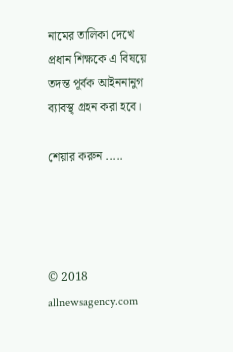নামের তালিকা দেখে প্রধান শিক্ষকে এ বিষয়ে তদন্ত পূর্বক আইননানুগ ব্যাবস্থ্ গ্রহন করা হবে।

শেয়ার করুন .....




© 2018 allnewsagency.com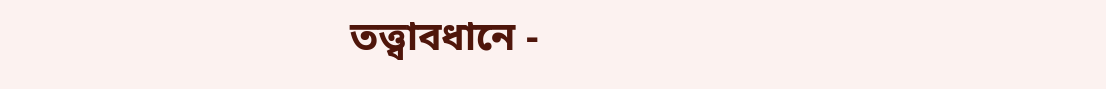তত্ত্বাবধানে -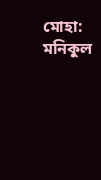মোহা: মনিকুল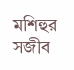মশিহুর সজীব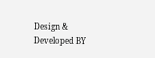Design & Developed BY